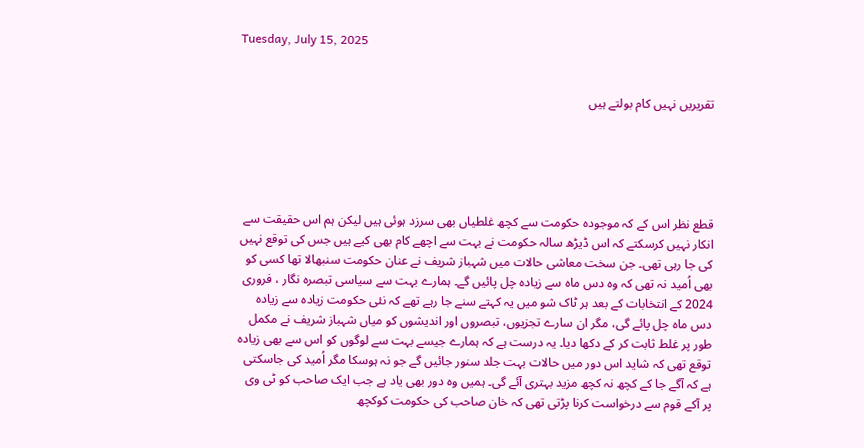Tuesday, July 15, 2025


تقریریں نہیں کام بولتے ہیں





قطع نظر اس کے کہ موجودہ حکومت سے کچھ غلطیاں بھی سرزد ہوئی ہیں لیکن ہم اس حقیقت سے انکار نہیں کرسکتے کہ اس ڈیڑھ سالہ حکومت نے بہت سے اچھے کام بھی کیے ہیں جس کی توقع نہیں کی جا رہی تھی۔ جن سخت معاشی حالات میں شہباز شریف نے عنان حکومت سنبھالا تھا کسی کو بھی اُمید نہ تھی کہ وہ دس ماہ سے زیادہ چل پائیں گے۔ ہمارے بہت سے سیاسی تبصرہ نگار ، فروری 2024 کے انتخابات کے بعد ہر ٹاک شو میں یہ کہتے سنے جا رہے تھے کہ نئی حکومت زیادہ سے زیادہ دس ماہ چل پائے گی، مگر ان سارے تجزیوں، تبصروں اور اندیشوں کو میاں شہباز شریف نے مکمل طور پر غلط ثابت کر کے دکھا دیا۔ یہ درست ہے کہ ہمارے جیسے بہت سے لوگوں کو اس سے بھی زیادہ توقع تھی کہ شاید اس دور میں حالات بہت جلد سنور جائیں گے جو نہ ہوسکا مگر اُمید کی جاسکتی ہے کہ آگے جا کے کچھ نہ کچھ مزید بہتری آئے گی۔ ہمیں وہ دور بھی یاد ہے جب ایک صاحب کو ٹی وی پر آکے قوم سے درخواست کرنا پڑتی تھی کہ خان صاحب کی حکومت کوکچھ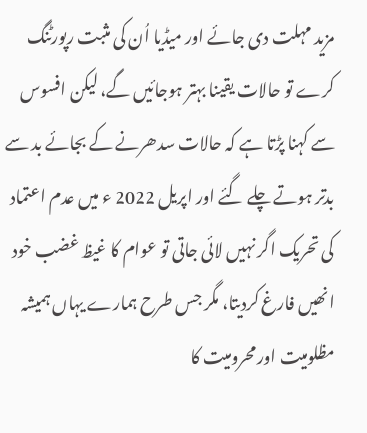مزید مہلت دی جائے اور میڈیا اُن کی مثبت رپورٹنگ کرے تو حالات یقینا بہتر ہوجائیں گے، لیکن افسوس سے کہنا پڑتا ہے کہ حالات سدھرنے کے بجائے بد سے بدتر ہوتے چلے گئے اور اپریل 2022 ء میں عدم اعتماد کی تحریک اگر نہیں لائی جاتی تو عوام کا غیظ غضب خود انھیں فارغ کردیتا، مگر جس طرح ہمارے یہاں ہمیشہ مظلومیت اور محرومیت کا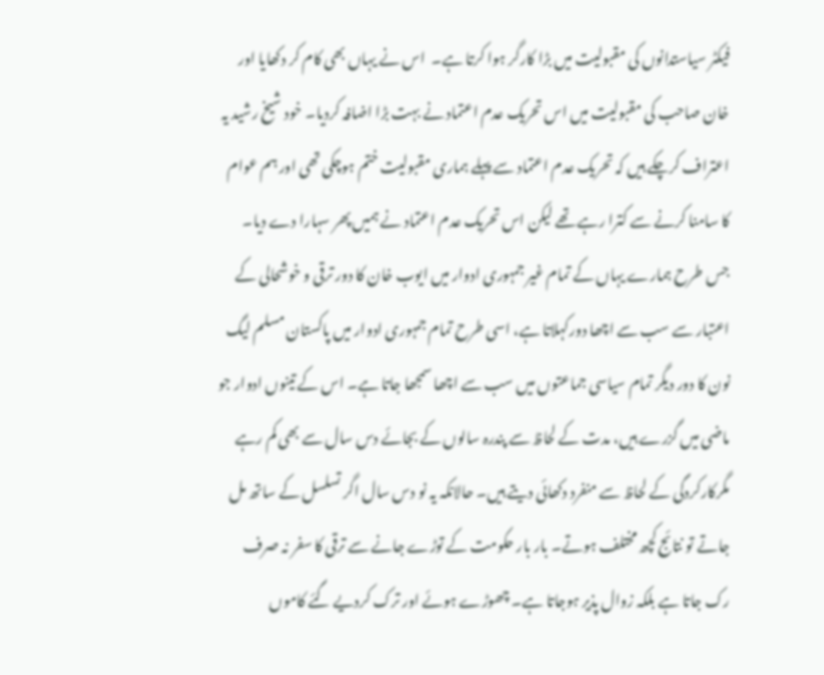فیکٹر سیاستدانوں کی مقبولیت میں بڑا کارگر ہوا کرتا ہے۔  اس نے یہاں بھی کام کر دکھایا اور خان صاحب کی مقبولیت میں اس تحریک عدم اعتماد نے بہت بڑا اضافہ کردیا۔ خود شیخ رشید یہ اعتراف کرچکے ہیں کہ تحریک عدم اعتماد سے پہلے ہماری مقبولیت ختم ہوچکی تھی اور ہم عوام کا سامنا کرنے سے کترا رہے تھے لیکن اس تحریک عدم اعتماد نے ہمیں پھر سہارا دے دیا۔ جس طرح ہمارے یہاں کے تمام غیر جمہوری ادوار میں ایوب خان کا دور ترقی و خوشحالی کے اعتبار سے سب سے اچھا دورکہلاتا ہے، اسی طرح تمام جمہوری ادوار میں پاکستان مسلم لیگ نون کا دور دیگر تمام سیاسی جماعتوں میں سب سے اچھا سمجھا جاتا ہے۔ اس کے تینوں ادوار جو ماضی میں گزرے ہیں، مدت کے لحاظ سے پندرہ سالوں کے بجائے دس سال سے بھی کم رہے مگرکارکردگی کے لحاظ سے منفرد دکھائی دیتے ہیں۔ حالانکہ یہ نو دس سال اگر تسلسل کے ساتھ مل جاتے تو نتائج کچھ مختلف ہوتے۔ بار بار حکومت کے توڑے جانے سے ترقی کا سفر نہ صرف رک جاتا ہے بلکہ زوال پذیر ہوجاتا ہے۔ چھوڑے ہوئے اور ترک کردیے گئے کاموں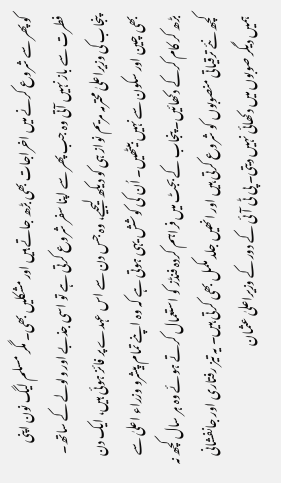کو پھر سے شروع کرنے میں اخراجات بھی بڑھ جاتے ہیں اور مشکلیں بھی۔ مگر مسلم لیگ نون اپنی فطرت سے باز نہیں آتی وہ جب پھر سے اپنا سفر شروع کرتی ہے تو اسی جذبے اور ولولے کے ساتھ۔ پنجاب کی وزیراعلیٰ محترمہ مریم نواز ہی کو دیکھ لیجیے، وہ جس دن سے اس عہدے پر فائز ہوئی ہیں، ایک دن بھی چین اور سکون سے نہیں بیٹھیں۔ اُن کی کوشش یہی ہوتی ہے کہ وہ اپنے تمام پیشرو وزراء اعلیٰ سے بڑھ کر کام کرکے دکھائیں۔ پنجاب کے بجٹ میں فراہم کردہ فنڈز کو استعمال کرتے ہوئے وہ ہر سال کچھ نہ کچھ نئے ترقیاتی منصوبوں کو شروع کرتی ہیں اور انھیں جلد مکمل بھی کرتی ہیں۔ یہ تیز رفتاری اور جانفشانی ہمیں دیگر صوبوں میں دکھائی نہیں دیتی۔ پی ٹی آئی کے دور کے وزیراعلیٰ عثمان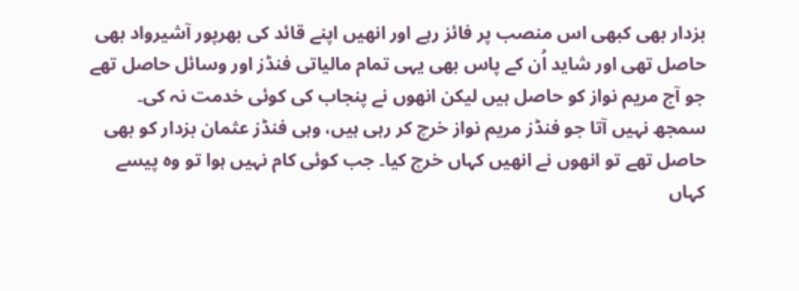بزدار بھی کبھی اس منصب پر فائز رہے اور انھیں اپنے قائد کی بھرپور آشیرواد بھی حاصل تھی اور شاید اُن کے پاس بھی یہی تمام مالیاتی فنڈز اور وسائل حاصل تھے جو آج مریم نواز کو حاصل ہیں لیکن انھوں نے پنجاب کی کوئی خدمت نہ کی۔ سمجھ نہیں آتا جو فنڈز مریم نواز خرچ کر رہی ہیں، وہی فنڈز عثمان بزدار کو بھی حاصل تھے تو انھوں نے انھیں کہاں خرچ کیا۔ جب کوئی کام نہیں ہوا تو وہ پیسے کہاں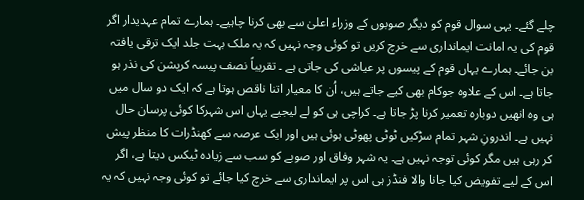چلے گئے۔ یہی سوال قوم کو دیگر صوبوں کے وزراء اعلیٰ سے بھی کرنا چاہیے۔ ہمارے تمام عہدیدار اگر قوم کی یہ امانت ایمانداری سے خرچ کریں تو کوئی وجہ نہیں کہ یہ ملک بہت جلد ایک ترقی یافتہ بن جائے۔ ہمارے یہاں قوم کے پیسوں پر عیاشی کی جاتی ہے ۔ تقریباً نصف پیسہ کرپشن کی نذر ہو جاتا ہے۔ اس کے علاوہ جوکام بھی کیے جاتے ہیں، اُن کا معیار اتنا ناقص ہوتا ہے کہ ایک دو سال میں ہی وہ انھیں دوبارہ تعمیر کرنا پڑ جاتا ہے۔ کراچی ہی کو لے لیجیے یہاں اس شہرکا کوئی پرسان حال نہیں ہے۔ اندرونِ شہر تمام سڑکیں ٹوٹی پھوٹی ہوئی ہیں اور ایک عرصہ سے کھنڈرات کا منظر پیش کر رہی ہیں مگر کوئی توجہ نہیں ہے۔ یہ شہر وفاق اور صوبے کو سب سے زیادہ ٹیکس دیتا ہے، اگر اس کے لیے تفویض کیا جانا والا فنڈز ہی اس پر ایمانداری سے خرچ کیا جائے تو کوئی وجہ نہیں کہ یہ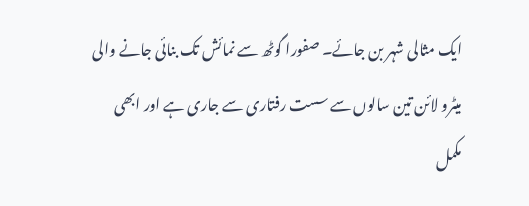ایک مثالی شہر بن جائے۔ صفورا گوٹھ سے نمائش تک بنائی جانے والی میٹرو لائن تین سالوں سے سست رفتاری سے جاری ہے اور ابھی مکمل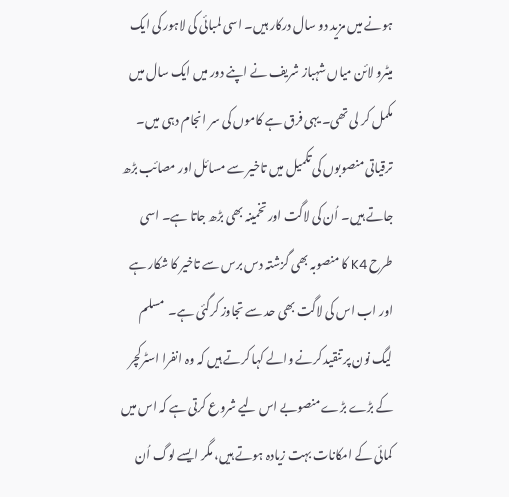ہونے میں مزید دو سال درکار ہیں۔ اسی لمبائی کی لاہور کی ایک میٹرو لائن میاں شہباز شریف نے اپنے دور میں ایک سال میں مکمل کر لی تھی۔ یہی فرق ہے کاموں کی سر انجام دہی میں۔ ترقیاتی منصوبوں کی تکمیل میں تاخیر سے مسائل اور مصائب بڑھ جاتے ہیں۔ اُن کی لاگت اور تخمینہ بھی بڑھ جاتا ہے۔ اسی طرح K4 کا منصوبہ بھی گزشتہ دس برس سے تاخیر کا شکار ہے اور اب اس کی لاگت بھی حد سے تجاوز کرگئی ہے۔  مسلم لیگ نون پر تنقید کرنے والے کہا کرتے ہیں کہ وہ انفرا اسٹرکچر کے بڑے بڑے منصوبے اس لیے شروع کرتی ہے کہ اس میں کمائی کے امکانات بہت زیادہ ہوتے ہیں، مگر ایسے لوگ اُن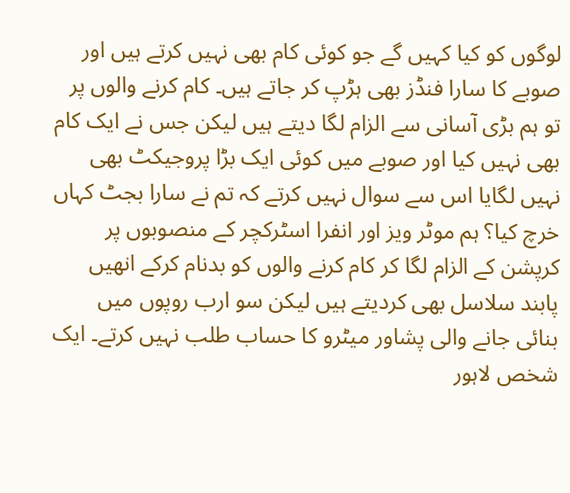لوگوں کو کیا کہیں گے جو کوئی کام بھی نہیں کرتے ہیں اور صوبے کا سارا فنڈز بھی ہڑپ کر جاتے ہیں۔ کام کرنے والوں پر تو ہم بڑی آسانی سے الزام لگا دیتے ہیں لیکن جس نے ایک کام بھی نہیں کیا اور صوبے میں کوئی ایک بڑا پروجیکٹ بھی نہیں لگایا اس سے سوال نہیں کرتے کہ تم نے سارا بجٹ کہاں خرچ کیا؟ ہم موٹر ویز اور انفرا اسٹرکچر کے منصوبوں پر کرپشن کے الزام لگا کر کام کرنے والوں کو بدنام کرکے انھیں پابند سلاسل بھی کردیتے ہیں لیکن سو ارب روپوں میں بنائی جانے والی پشاور میٹرو کا حساب طلب نہیں کرتے۔ ایک شخص لاہور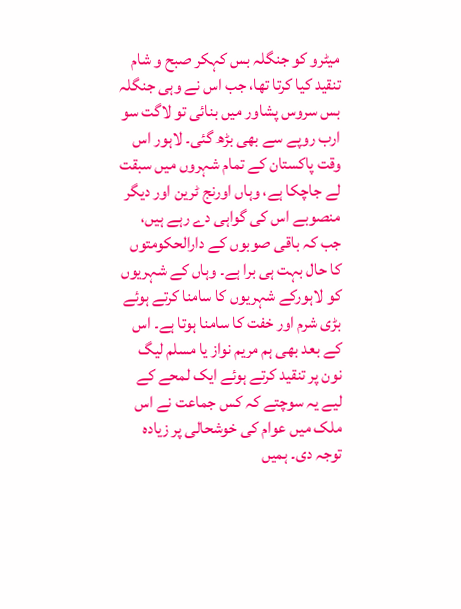میٹرو کو جنگلہ بس کہکر صبح و شام تنقید کیا کرتا تھا، جب اس نے وہی جنگلہ بس سروس پشاور میں بنائی تو لاگت سو ارب روپے سے بھی بڑھ گئی۔ لاہور اس وقت پاکستان کے تمام شہروں میں سبقت لے جاچکا ہے، وہاں اورنج ٹرین اور دیگر منصوبے اس کی گواہی دے رہے ہیں، جب کہ باقی صوبوں کے دارالحکومتوں کا حال بہت ہی برا ہے۔ وہاں کے شہریوں کو لاہورکے شہریوں کا سامنا کرتے ہوئے بڑی شرم اور خفت کا سامنا ہوتا ہے۔ اس کے بعد بھی ہم مریم نواز یا مسلم لیگ نون پر تنقید کرتے ہوئے ایک لمحے کے لیے یہ سوچتے کہ کس جماعت نے اس ملک میں عوام کی خوشحالی پر زیادہ توجہ دی۔ ہمیں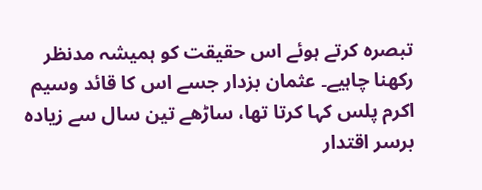تبصرہ کرتے ہوئے اس حقیقت کو ہمیشہ مدنظر رکھنا چاہیے۔ عثمان بزدار جسے اس کا قائد وسیم اکرم پلس کہا کرتا تھا، ساڑھے تین سال سے زیادہ برسر اقتدار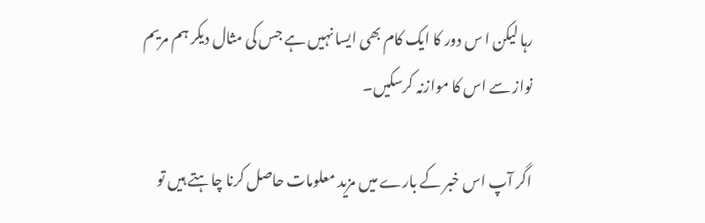رہا لیکن ا س دور کا ایک کام بھی ایسا نہیں ہے جس کی مثال دیکر ہم مریم نواز سے اس کا موازنہ کرسکیں۔

اگر آپ اس خبر کے بارے میں مزید معلومات حاصل کرنا چاہتے ہیں تو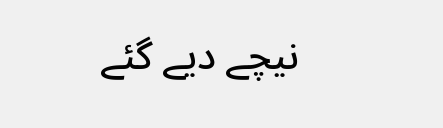نیچے دیے گئے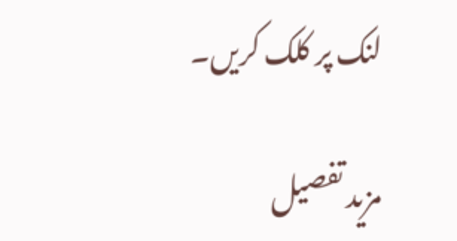لنک پر کلک کریں۔

مزید تفصیل